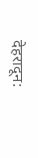देहरादून: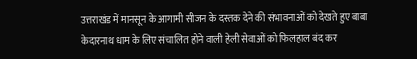उत्तराखंड में मानसून के आगामी सीजन के दस्तक देने की संभावनाओं को देखते हुए बाबा केदारनाथ धाम के लिए संचालित होने वाली हेली सेवाओं को फिलहाल बंद कर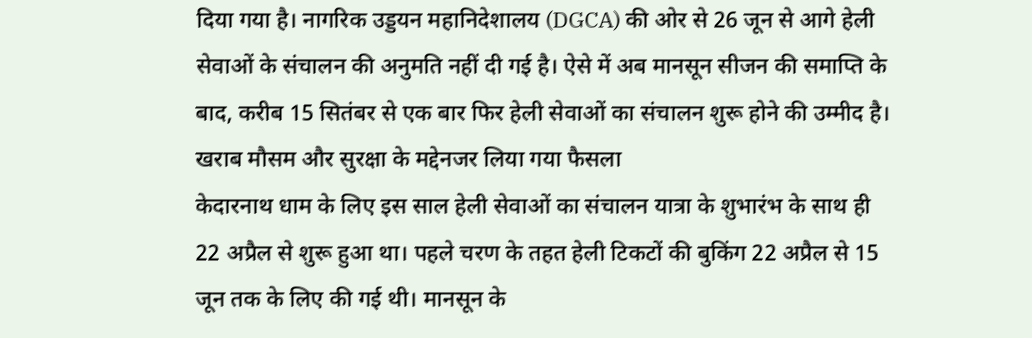दिया गया है। नागरिक उड्डयन महानिदेशालय (DGCA) की ओर से 26 जून से आगे हेली सेवाओं के संचालन की अनुमति नहीं दी गई है। ऐसे में अब मानसून सीजन की समाप्ति के बाद, करीब 15 सितंबर से एक बार फिर हेली सेवाओं का संचालन शुरू होने की उम्मीद है।
खराब मौसम और सुरक्षा के मद्देनजर लिया गया फैसला
केदारनाथ धाम के लिए इस साल हेली सेवाओं का संचालन यात्रा के शुभारंभ के साथ ही 22 अप्रैल से शुरू हुआ था। पहले चरण के तहत हेली टिकटों की बुकिंग 22 अप्रैल से 15 जून तक के लिए की गई थी। मानसून के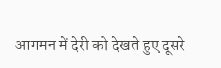आगमन में देरी को देखते हुए दूसरे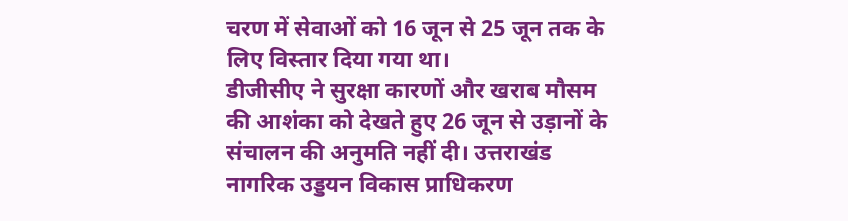चरण में सेवाओं को 16 जून से 25 जून तक के लिए विस्तार दिया गया था।
डीजीसीए ने सुरक्षा कारणों और खराब मौसम की आशंका को देखते हुए 26 जून से उड़ानों के संचालन की अनुमति नहीं दी। उत्तराखंड नागरिक उड्डयन विकास प्राधिकरण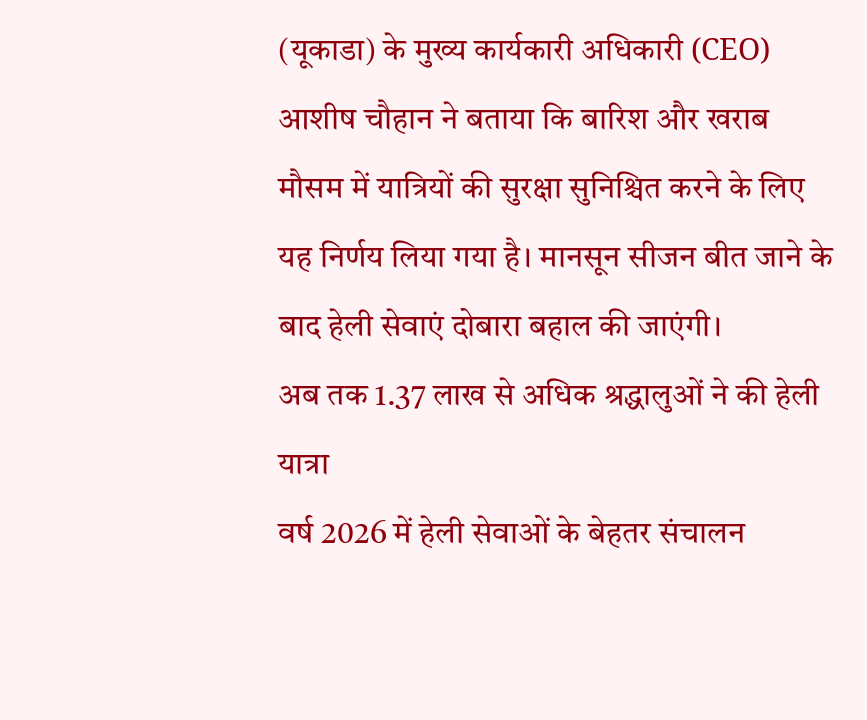(यूकाडा) के मुख्य कार्यकारी अधिकारी (CEO) आशीष चौहान ने बताया कि बारिश और खराब मौसम में यात्रियों की सुरक्षा सुनिश्चित करने के लिए यह निर्णय लिया गया है। मानसून सीजन बीत जाने के बाद हेली सेवाएं दोबारा बहाल की जाएंगी।
अब तक 1.37 लाख से अधिक श्रद्धालुओं ने की हेली यात्रा
वर्ष 2026 में हेली सेवाओं के बेहतर संचालन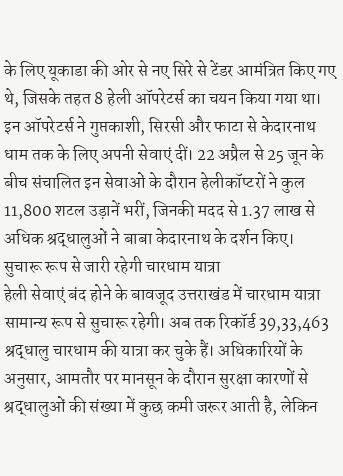के लिए यूकाडा की ओर से नए सिरे से टेंडर आमंत्रित किए गए थे, जिसके तहत 8 हेली ऑपरेटर्स का चयन किया गया था। इन ऑपरेटर्स ने गुप्तकाशी, सिरसी और फाटा से केदारनाथ धाम तक के लिए अपनी सेवाएं दीं। 22 अप्रैल से 25 जून के बीच संचालित इन सेवाओं के दौरान हेलीकॉप्टरों ने कुल 11,800 शटल उड़ानें भरीं, जिनकी मदद से 1.37 लाख से अधिक श्रद्धालुओं ने बाबा केदारनाथ के दर्शन किए।
सुचारू रूप से जारी रहेगी चारधाम यात्रा
हेली सेवाएं बंद होने के बावजूद उत्तराखंड में चारधाम यात्रा सामान्य रूप से सुचारू रहेगी। अब तक रिकॉर्ड 39,33,463 श्रद्धालु चारधाम की यात्रा कर चुके हैं। अधिकारियों के अनुसार, आमतौर पर मानसून के दौरान सुरक्षा कारणों से श्रद्धालुओं की संख्या में कुछ कमी जरूर आती है, लेकिन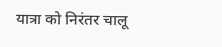यात्रा को निरंतर चालू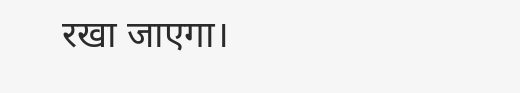रखा जाएगा।